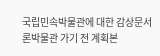국립민속박물관에 대한 감상문서론박물관 가기 전 계획본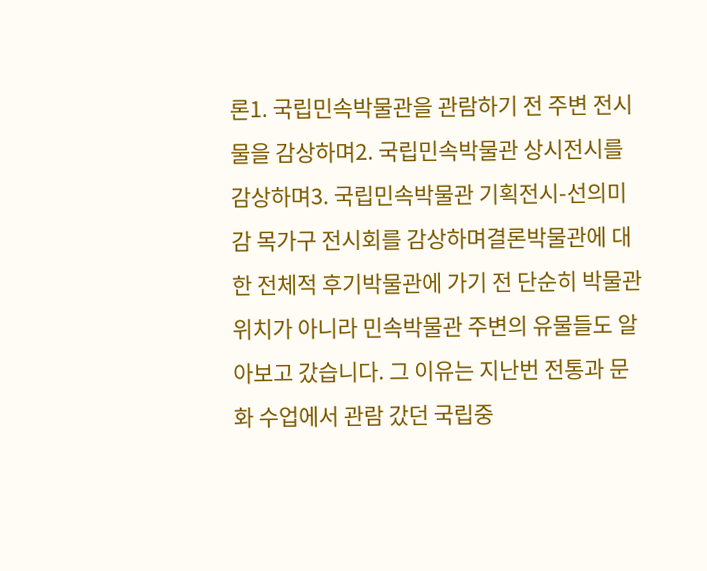론1. 국립민속박물관을 관람하기 전 주변 전시물을 감상하며2. 국립민속박물관 상시전시를 감상하며3. 국립민속박물관 기획전시-선의미감 목가구 전시회를 감상하며결론박물관에 대한 전체적 후기박물관에 가기 전 단순히 박물관 위치가 아니라 민속박물관 주변의 유물들도 알아보고 갔습니다. 그 이유는 지난번 전통과 문화 수업에서 관람 갔던 국립중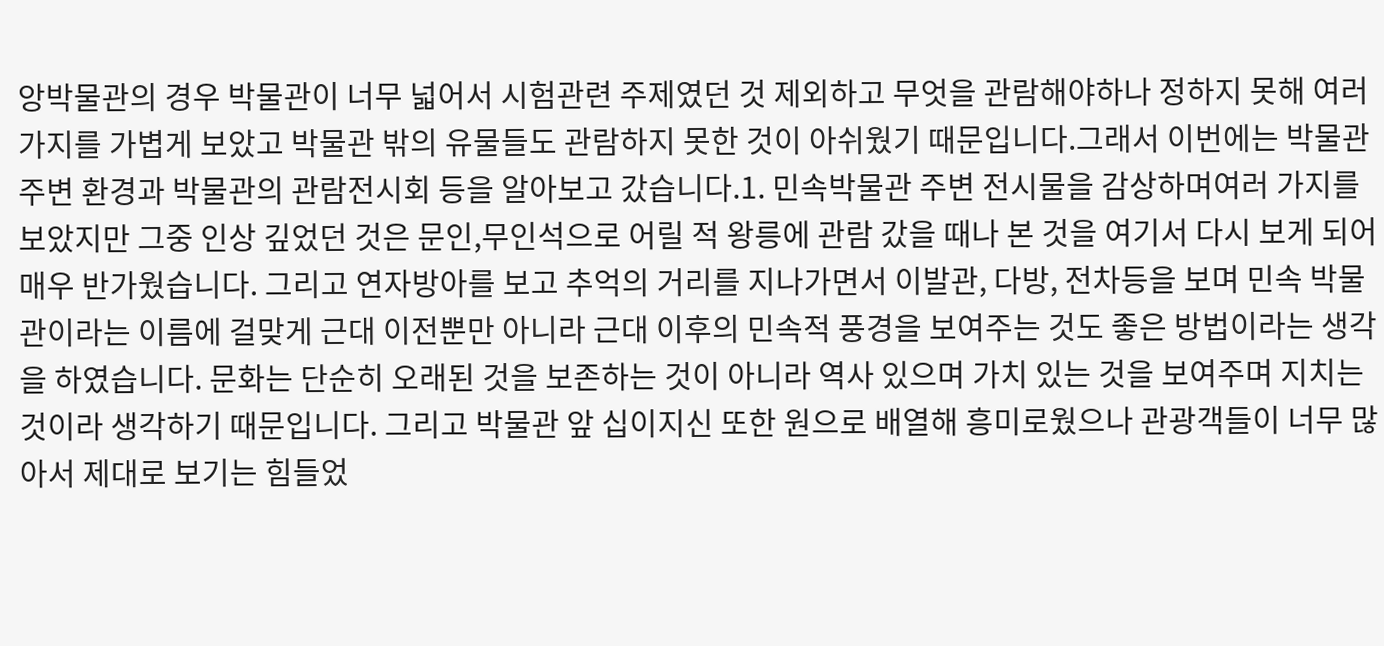앙박물관의 경우 박물관이 너무 넓어서 시험관련 주제였던 것 제외하고 무엇을 관람해야하나 정하지 못해 여러 가지를 가볍게 보았고 박물관 밖의 유물들도 관람하지 못한 것이 아쉬웠기 때문입니다.그래서 이번에는 박물관 주변 환경과 박물관의 관람전시회 등을 알아보고 갔습니다.1. 민속박물관 주변 전시물을 감상하며여러 가지를 보았지만 그중 인상 깊었던 것은 문인,무인석으로 어릴 적 왕릉에 관람 갔을 때나 본 것을 여기서 다시 보게 되어 매우 반가웠습니다. 그리고 연자방아를 보고 추억의 거리를 지나가면서 이발관, 다방, 전차등을 보며 민속 박물관이라는 이름에 걸맞게 근대 이전뿐만 아니라 근대 이후의 민속적 풍경을 보여주는 것도 좋은 방법이라는 생각을 하였습니다. 문화는 단순히 오래된 것을 보존하는 것이 아니라 역사 있으며 가치 있는 것을 보여주며 지치는 것이라 생각하기 때문입니다. 그리고 박물관 앞 십이지신 또한 원으로 배열해 흥미로웠으나 관광객들이 너무 많아서 제대로 보기는 힘들었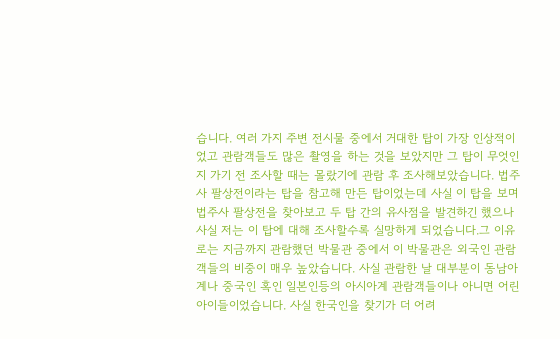습니다. 여러 가지 주변 전시물 중에서 거대한 탑이 가장 인상적이었고 관람객들도 많은 촬영을 하는 것을 보았지만 그 탑이 무엇인지 가기 전 조사할 때는 몰랐기에 관람 후 조사해보았습니다. 법주사 팔상전이라는 탑을 참고해 만든 탑이었는데 사실 이 탑을 보며 법주사 팔상전을 찾아보고 두 탑 간의 유사점을 발견하긴 했으나 사실 저는 이 탑에 대해 조사할수록 실망하게 되었습니다.그 이유로는 지금까지 관람했던 박물관 중에서 이 박물관은 외국인 관람객들의 비중이 매우 높았습니다. 사실 관람한 날 대부분이 동남아계나 중국인 혹인 일본인등의 아시아계 관람객들이나 아니면 어린아이들이었습니다. 사실 한국인을 찾기가 더 어려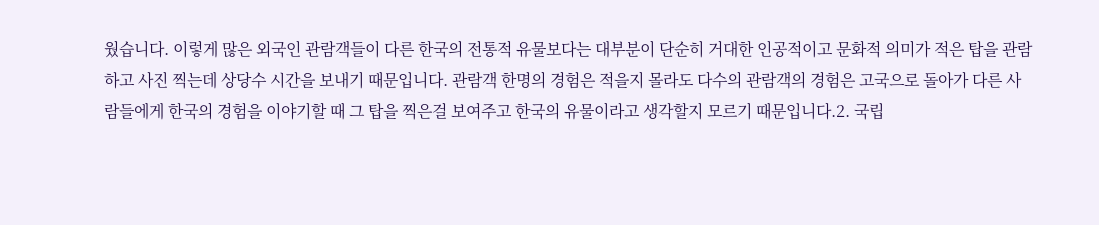웠습니다. 이렇게 많은 외국인 관람객들이 다른 한국의 전통적 유물보다는 대부분이 단순히 거대한 인공적이고 문화적 의미가 적은 탑을 관람하고 사진 찍는데 상당수 시간을 보내기 때문입니다. 관람객 한명의 경험은 적을지 몰라도 다수의 관람객의 경험은 고국으로 돌아가 다른 사람들에게 한국의 경험을 이야기할 때 그 탑을 찍은걸 보여주고 한국의 유물이라고 생각할지 모르기 때문입니다.2. 국립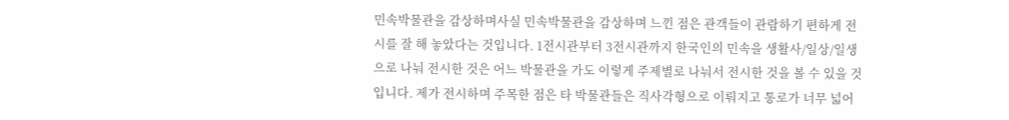민속박물관을 감상하며사실 민속박물관을 감상하며 느낀 점은 관객들이 관람하기 편하게 전시를 잘 해 놓았다는 것입니다. 1전시관부터 3전시관까지 한국인의 민속을 생활사/일상/일생으로 나눠 전시한 것은 어느 박물관을 가도 이렇게 주제별로 나눠서 전시한 것을 볼 수 있을 것입니다. 제가 전시하며 주목한 점은 타 박물관들은 직사각형으로 이뤄지고 통로가 너무 넓어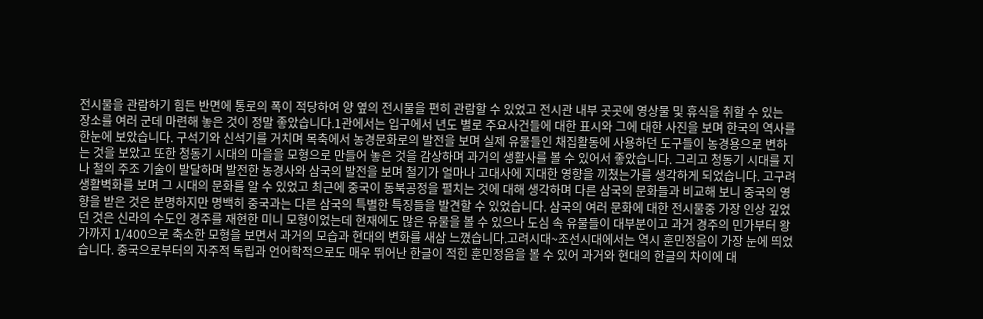전시물을 관람하기 힘든 반면에 통로의 폭이 적당하여 양 옆의 전시물을 편히 관람할 수 있었고 전시관 내부 곳곳에 영상물 및 휴식을 취할 수 있는 장소를 여러 군데 마련해 놓은 것이 정말 좋았습니다.1관에서는 입구에서 년도 별로 주요사건들에 대한 표시와 그에 대한 사진을 보며 한국의 역사를 한눈에 보았습니다. 구석기와 신석기를 거치며 목축에서 농경문화로의 발전을 보며 실제 유물들인 채집활동에 사용하던 도구들이 농경용으로 변하는 것을 보았고 또한 청동기 시대의 마을을 모형으로 만들어 놓은 것을 감상하며 과거의 생활사를 볼 수 있어서 좋았습니다. 그리고 청동기 시대를 지나 철의 주조 기술이 발달하며 발전한 농경사와 삼국의 발전을 보며 철기가 얼마나 고대사에 지대한 영향을 끼쳤는가를 생각하게 되었습니다. 고구려 생활벽화를 보며 그 시대의 문화를 알 수 있었고 최근에 중국이 동북공정을 펼치는 것에 대해 생각하며 다른 삼국의 문화들과 비교해 보니 중국의 영향을 받은 것은 분명하지만 명백히 중국과는 다른 삼국의 특별한 특징들을 발견할 수 있었습니다. 삼국의 여러 문화에 대한 전시물중 가장 인상 깊었던 것은 신라의 수도인 경주를 재현한 미니 모형이었는데 현재에도 많은 유물을 볼 수 있으나 도심 속 유물들이 대부분이고 과거 경주의 민가부터 왕가까지 1/400으로 축소한 모형을 보면서 과거의 모습과 현대의 변화를 새삼 느꼈습니다.고려시대~조선시대에서는 역시 훈민정음이 가장 눈에 띄었습니다. 중국으로부터의 자주적 독립과 언어학적으로도 매우 뛰어난 한글이 적힌 훈민정음을 볼 수 있어 과거와 현대의 한글의 차이에 대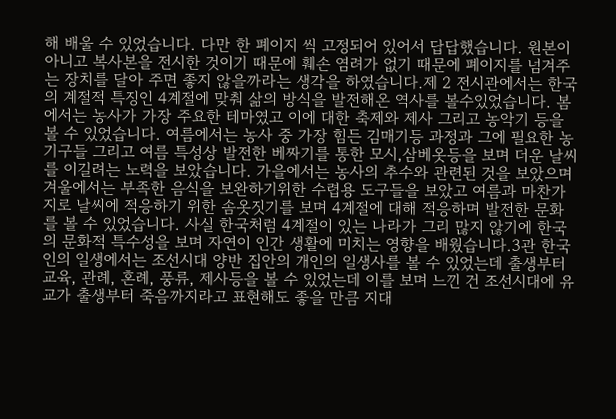해 배울 수 있었습니다. 다만 한 폐이지 씩 고정되어 있어서 답답했습니다. 원본이 아니고 복사본을 전시한 것이기 때문에 훼손 염려가 없기 때문에 폐이지를 넘겨주는 장치를 달아 주면 좋지 않을까라는 생각을 하였습니다.제 2 전시관에서는 한국의 계절적 특징인 4계절에 맞춰 삶의 방식을 발전해온 역사를 볼수있었습니다. 봄에서는 농사가 가장 주요한 테마였고 이에 대한 축제와 제사 그리고 농악기 등을 볼 수 있었습니다. 여름에서는 농사 중 가장 힘든 김매기등 과정과 그에 필요한 농기구들 그리고 여름 특성상 발전한 베짜기를 통한 모시,삼베옷등을 보며 더운 날씨를 이길려는 노력을 보았습니다. 가을에서는 농사의 추수와 관련된 것을 보았으며 겨울에서는 부족한 음식을 보완하기위한 수렵용 도구들을 보았고 여름과 마찬가지로 날씨에 적응하기 위한 솜옷짓기를 보며 4계절에 대해 적응하며 발전한 문화를 볼 수 있었습니다. 사실 한국처럼 4계절이 있는 나라가 그리 많지 않기에 한국의 문화적 특수성을 보며 자연이 인간 생활에 미치는 영향을 배웠습니다.3관 한국인의 일생에서는 조선시대 양반 집안의 개인의 일생사를 볼 수 있었는데 출생부터 교육, 관례, 혼례, 풍류, 제사등을 볼 수 있었는데 이를 보며 느낀 건 조선시대에 유교가 출생부터 죽음까지라고 표현해도 좋을 만큼 지대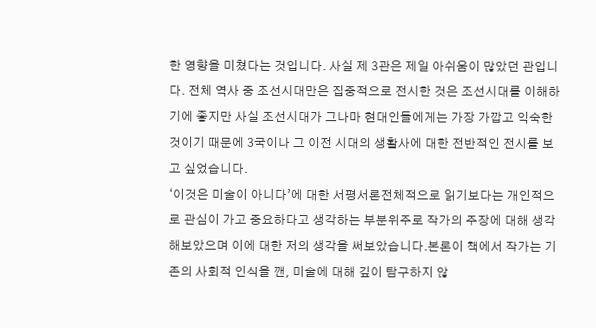한 영향을 미쳤다는 것입니다. 사실 제 3관은 제일 아쉬움이 많았던 관입니다. 전체 역사 중 조선시대만은 집중적으로 전시한 것은 조선시대를 이해하기에 좋지만 사실 조선시대가 그나마 현대인들에게는 가장 가깝고 익숙한 것이기 때문에 3국이나 그 이전 시대의 생활사에 대한 전반적인 전시를 보고 싶었습니다.
‘이것은 미술이 아니다’에 대한 서평서론전체적으로 읽기보다는 개인적으로 관심이 가고 중요하다고 생각하는 부분위주로 작가의 주장에 대해 생각해보았으며 이에 대한 저의 생각을 써보았습니다.본론이 책에서 작가는 기존의 사회적 인식을 깬, 미술에 대해 깊이 탐구하지 않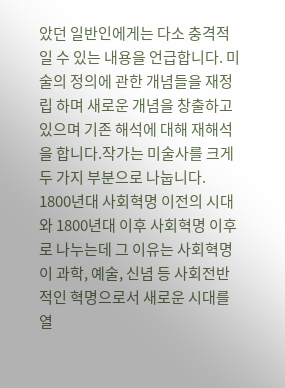았던 일반인에게는 다소 충격적일 수 있는 내용을 언급합니다. 미술의 정의에 관한 개념들을 재정립 하며 새로운 개념을 창출하고 있으며 기존 해석에 대해 재해석을 합니다.작가는 미술사를 크게 두 가지 부분으로 나눕니다. 1800년대 사회혁명 이전의 시대와 1800년대 이후 사회혁명 이후로 나누는데 그 이유는 사회혁명이 과학, 예술, 신념 등 사회전반적인 혁명으로서 새로운 시대를 열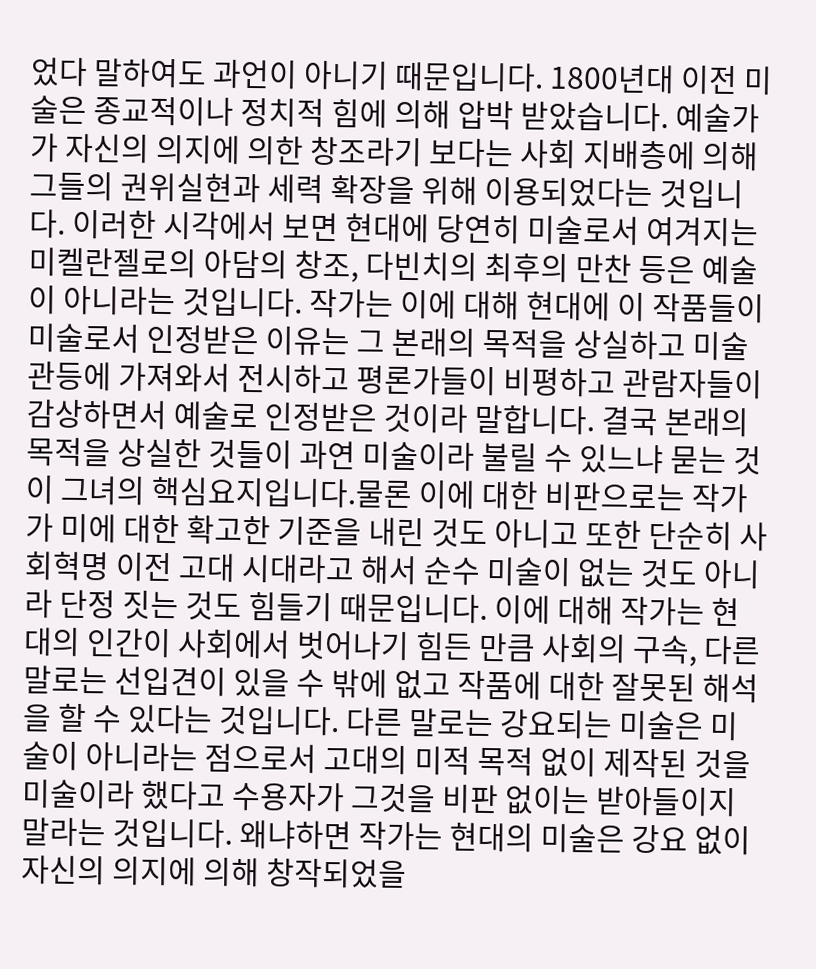었다 말하여도 과언이 아니기 때문입니다. 1800년대 이전 미술은 종교적이나 정치적 힘에 의해 압박 받았습니다. 예술가가 자신의 의지에 의한 창조라기 보다는 사회 지배층에 의해 그들의 권위실현과 세력 확장을 위해 이용되었다는 것입니다. 이러한 시각에서 보면 현대에 당연히 미술로서 여겨지는 미켈란젤로의 아담의 창조, 다빈치의 최후의 만찬 등은 예술이 아니라는 것입니다. 작가는 이에 대해 현대에 이 작품들이 미술로서 인정받은 이유는 그 본래의 목적을 상실하고 미술관등에 가져와서 전시하고 평론가들이 비평하고 관람자들이 감상하면서 예술로 인정받은 것이라 말합니다. 결국 본래의 목적을 상실한 것들이 과연 미술이라 불릴 수 있느냐 묻는 것이 그녀의 핵심요지입니다.물론 이에 대한 비판으로는 작가가 미에 대한 확고한 기준을 내린 것도 아니고 또한 단순히 사회혁명 이전 고대 시대라고 해서 순수 미술이 없는 것도 아니라 단정 짓는 것도 힘들기 때문입니다. 이에 대해 작가는 현대의 인간이 사회에서 벗어나기 힘든 만큼 사회의 구속, 다른 말로는 선입견이 있을 수 밖에 없고 작품에 대한 잘못된 해석을 할 수 있다는 것입니다. 다른 말로는 강요되는 미술은 미술이 아니라는 점으로서 고대의 미적 목적 없이 제작된 것을 미술이라 했다고 수용자가 그것을 비판 없이는 받아들이지 말라는 것입니다. 왜냐하면 작가는 현대의 미술은 강요 없이 자신의 의지에 의해 창작되었을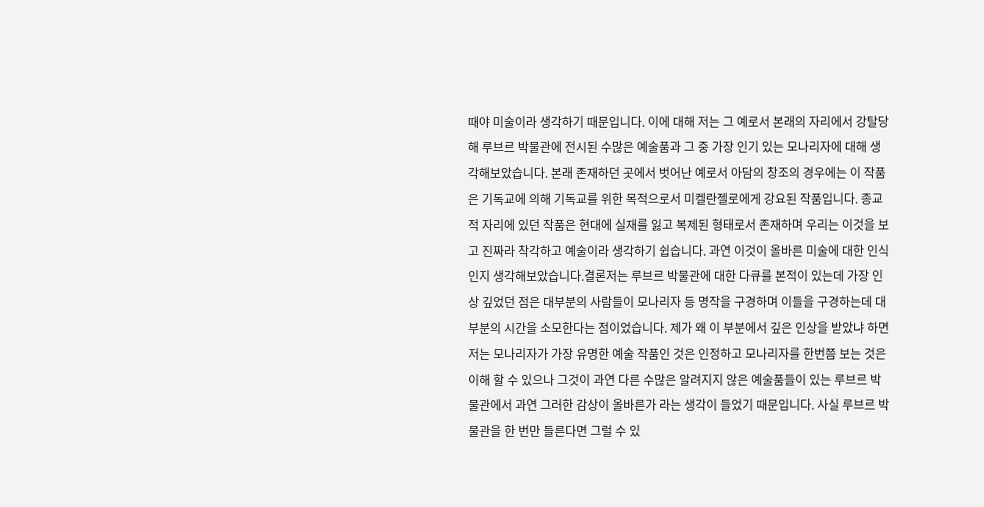때야 미술이라 생각하기 때문입니다. 이에 대해 저는 그 예로서 본래의 자리에서 강탈당해 루브르 박물관에 전시된 수많은 예술품과 그 중 가장 인기 있는 모나리자에 대해 생각해보았습니다. 본래 존재하던 곳에서 벗어난 예로서 아담의 창조의 경우에는 이 작품은 기독교에 의해 기독교를 위한 목적으로서 미켈란젤로에게 강요된 작품입니다. 종교적 자리에 있던 작품은 현대에 실재를 잃고 복제된 형태로서 존재하며 우리는 이것을 보고 진짜라 착각하고 예술이라 생각하기 쉽습니다. 과연 이것이 올바른 미술에 대한 인식인지 생각해보았습니다.결론저는 루브르 박물관에 대한 다큐를 본적이 있는데 가장 인상 깊었던 점은 대부분의 사람들이 모나리자 등 명작을 구경하며 이들을 구경하는데 대부분의 시간을 소모한다는 점이었습니다. 제가 왜 이 부분에서 깊은 인상을 받았냐 하면 저는 모나리자가 가장 유명한 예술 작품인 것은 인정하고 모나리자를 한번쯤 보는 것은 이해 할 수 있으나 그것이 과연 다른 수많은 알려지지 않은 예술품들이 있는 루브르 박물관에서 과연 그러한 감상이 올바른가 라는 생각이 들었기 때문입니다. 사실 루브르 박물관을 한 번만 들른다면 그럴 수 있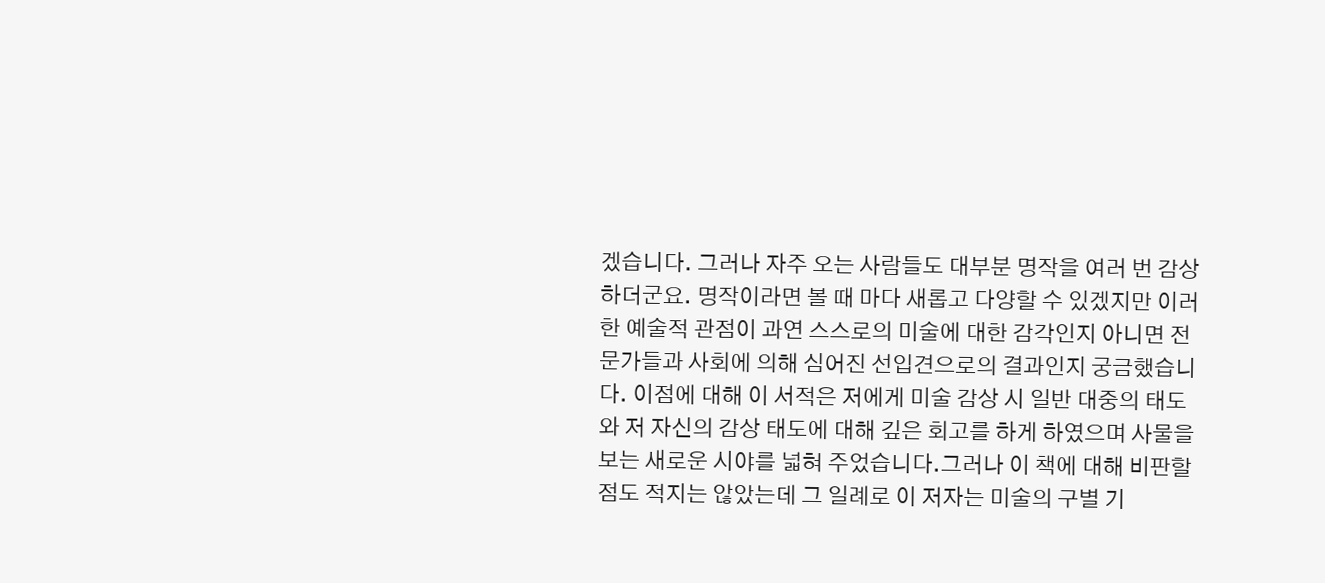겠습니다. 그러나 자주 오는 사람들도 대부분 명작을 여러 번 감상하더군요. 명작이라면 볼 때 마다 새롭고 다양할 수 있겠지만 이러한 예술적 관점이 과연 스스로의 미술에 대한 감각인지 아니면 전문가들과 사회에 의해 심어진 선입견으로의 결과인지 궁금했습니다. 이점에 대해 이 서적은 저에게 미술 감상 시 일반 대중의 태도와 저 자신의 감상 태도에 대해 깊은 회고를 하게 하였으며 사물을 보는 새로운 시야를 넓혀 주었습니다.그러나 이 책에 대해 비판할 점도 적지는 않았는데 그 일례로 이 저자는 미술의 구별 기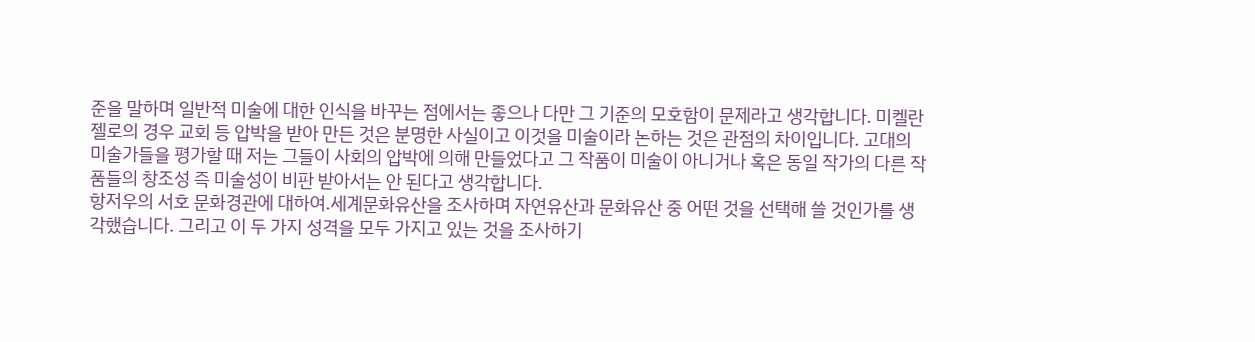준을 말하며 일반적 미술에 대한 인식을 바꾸는 점에서는 좋으나 다만 그 기준의 모호함이 문제라고 생각합니다. 미켈란젤로의 경우 교회 등 압박을 받아 만든 것은 분명한 사실이고 이것을 미술이라 논하는 것은 관점의 차이입니다. 고대의 미술가들을 평가할 때 저는 그들이 사회의 압박에 의해 만들었다고 그 작품이 미술이 아니거나 혹은 동일 작가의 다른 작품들의 창조성 즉 미술성이 비판 받아서는 안 된다고 생각합니다.
항저우의 서호 문화경관에 대하여.세계문화유산을 조사하며 자연유산과 문화유산 중 어떤 것을 선택해 쓸 것인가를 생각했습니다. 그리고 이 두 가지 성격을 모두 가지고 있는 것을 조사하기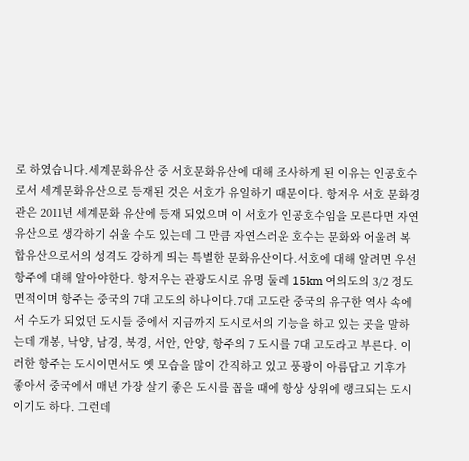로 하였습니다.세계문화유산 중 서호문화유산에 대해 조사하게 된 이유는 인공호수로서 세계문화유산으로 등재된 것은 서호가 유일하기 때문이다. 항저우 서호 문화경관은 2011년 세계문화 유산에 등재 되었으며 이 서호가 인공호수임을 모른다면 자연유산으로 생각하기 쉬울 수도 있는데 그 만큼 자연스러운 호수는 문화와 어울려 복합유산으로서의 성격도 강하게 띄는 특별한 문화유산이다.서호에 대해 알려면 우선 항주에 대해 알아야한다. 항저우는 관광도시로 유명 둘레 15km 여의도의 3/2 정도 면적이며 항주는 중국의 7대 고도의 하나이다.7대 고도란 중국의 유구한 역사 속에서 수도가 되었던 도시들 중에서 지금까지 도시로서의 기능을 하고 있는 곳을 말하는데 개봉, 낙양, 남경, 북경, 서안, 안양, 항주의 7 도시를 7대 고도라고 부른다. 이러한 항주는 도시이면서도 옛 모습을 많이 간직하고 있고 풍광이 아름답고 기후가 좋아서 중국에서 매년 가장 살기 좋은 도시를 꼽을 때에 항상 상위에 랭크되는 도시이기도 하다. 그런데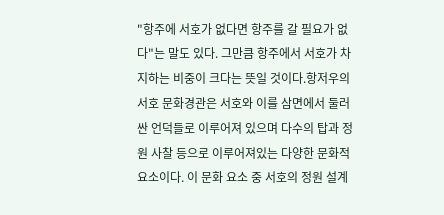"항주에 서호가 없다면 항주를 갈 필요가 없다"는 말도 있다. 그만큼 항주에서 서호가 차지하는 비중이 크다는 뜻일 것이다.항저우의 서호 문화경관은 서호와 이를 삼면에서 둘러싼 언덕들로 이루어져 있으며 다수의 탑과 정원 사찰 등으로 이루어져있는 다양한 문화적요소이다. 이 문화 요소 중 서호의 정원 설계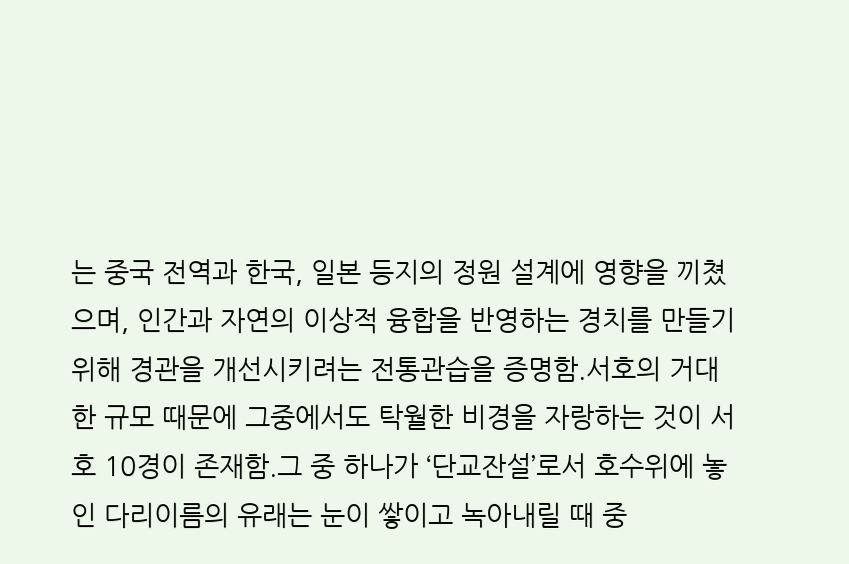는 중국 전역과 한국, 일본 등지의 정원 설계에 영향을 끼쳤으며, 인간과 자연의 이상적 융합을 반영하는 경치를 만들기 위해 경관을 개선시키려는 전통관습을 증명함.서호의 거대한 규모 때문에 그중에서도 탁월한 비경을 자랑하는 것이 서호 10경이 존재함.그 중 하나가 ‘단교잔설’로서 호수위에 놓인 다리이름의 유래는 눈이 쌓이고 녹아내릴 때 중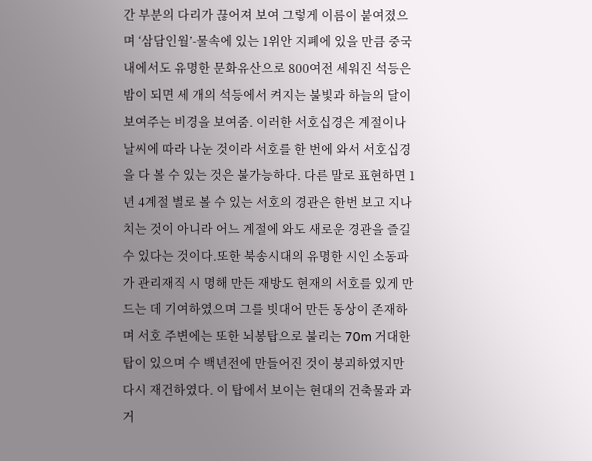간 부분의 다리가 끊어져 보여 그렇게 이름이 붙여졌으며 ‘삼담인월’-물속에 있는 1위안 지폐에 있을 만큼 중국내에서도 유명한 문화유산으로 800여전 세워진 석등은 밤이 되면 세 개의 석등에서 켜지는 불빛과 하늘의 달이 보여주는 비경을 보여줌. 이러한 서호십경은 계절이나 날씨에 따라 나눈 것이라 서호를 한 번에 와서 서호십경을 다 볼 수 있는 것은 불가능하다. 다른 말로 표현하면 1년 4계절 별로 볼 수 있는 서호의 경관은 한번 보고 지나치는 것이 아니라 어느 계절에 와도 새로운 경관을 즐길 수 있다는 것이다.또한 북송시대의 유명한 시인 소동파가 관리재직 시 명해 만든 재방도 현재의 서호를 있게 만드는 데 기여하였으며 그를 빗대어 만든 동상이 존재하며 서호 주변에는 또한 뇌봉탑으로 불리는 70m 거대한 탑이 있으며 수 백년전에 만들어진 것이 붕괴하였지만 다시 재건하였다. 이 탑에서 보이는 현대의 건축물과 과거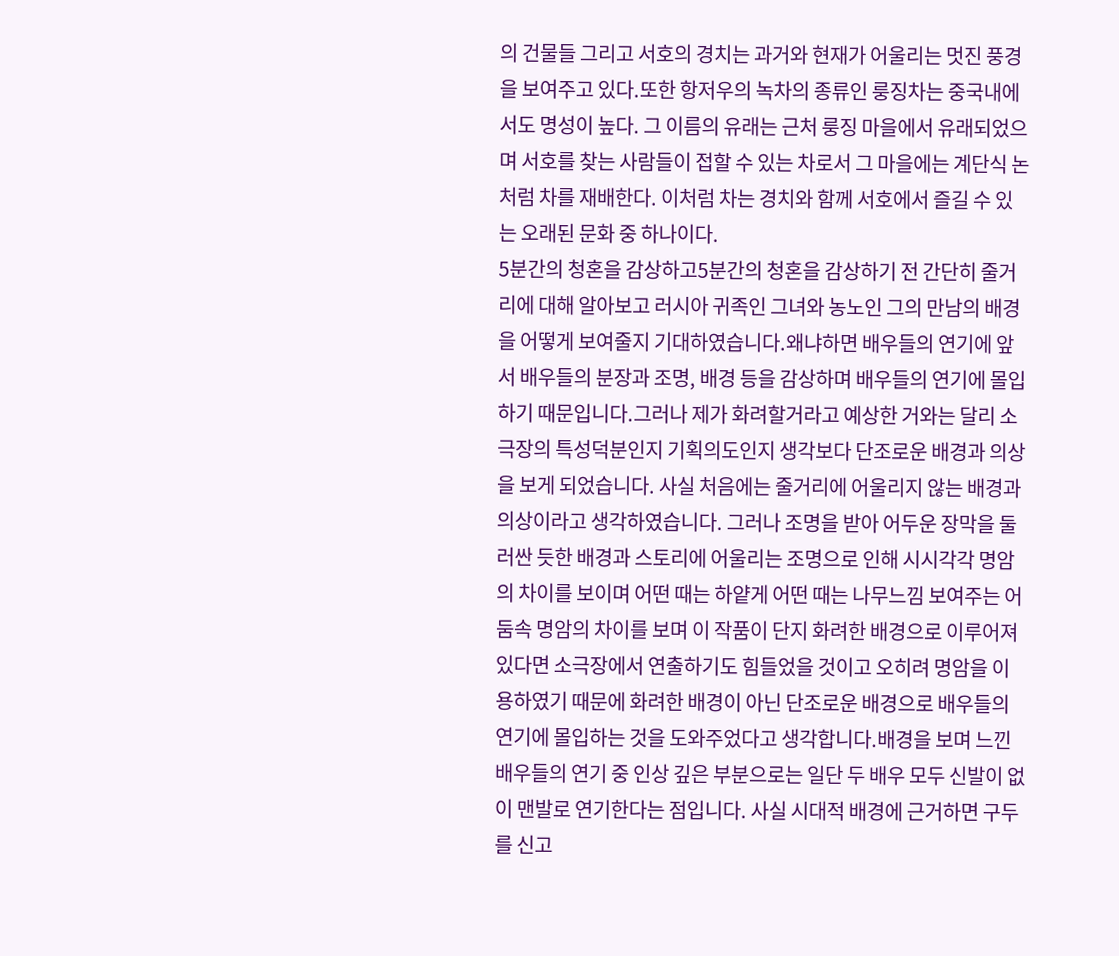의 건물들 그리고 서호의 경치는 과거와 현재가 어울리는 멋진 풍경을 보여주고 있다.또한 항저우의 녹차의 종류인 룽징차는 중국내에서도 명성이 높다. 그 이름의 유래는 근처 룽징 마을에서 유래되었으며 서호를 찾는 사람들이 접할 수 있는 차로서 그 마을에는 계단식 논처럼 차를 재배한다. 이처럼 차는 경치와 함께 서호에서 즐길 수 있는 오래된 문화 중 하나이다.
5분간의 청혼을 감상하고5분간의 청혼을 감상하기 전 간단히 줄거리에 대해 알아보고 러시아 귀족인 그녀와 농노인 그의 만남의 배경을 어떻게 보여줄지 기대하였습니다.왜냐하면 배우들의 연기에 앞서 배우들의 분장과 조명, 배경 등을 감상하며 배우들의 연기에 몰입하기 때문입니다.그러나 제가 화려할거라고 예상한 거와는 달리 소극장의 특성덕분인지 기획의도인지 생각보다 단조로운 배경과 의상을 보게 되었습니다. 사실 처음에는 줄거리에 어울리지 않는 배경과 의상이라고 생각하였습니다. 그러나 조명을 받아 어두운 장막을 둘러싼 듯한 배경과 스토리에 어울리는 조명으로 인해 시시각각 명암의 차이를 보이며 어떤 때는 하얕게 어떤 때는 나무느낌 보여주는 어둠속 명암의 차이를 보며 이 작품이 단지 화려한 배경으로 이루어져있다면 소극장에서 연출하기도 힘들었을 것이고 오히려 명암을 이용하였기 때문에 화려한 배경이 아닌 단조로운 배경으로 배우들의 연기에 몰입하는 것을 도와주었다고 생각합니다.배경을 보며 느낀 배우들의 연기 중 인상 깊은 부분으로는 일단 두 배우 모두 신발이 없이 맨발로 연기한다는 점입니다. 사실 시대적 배경에 근거하면 구두를 신고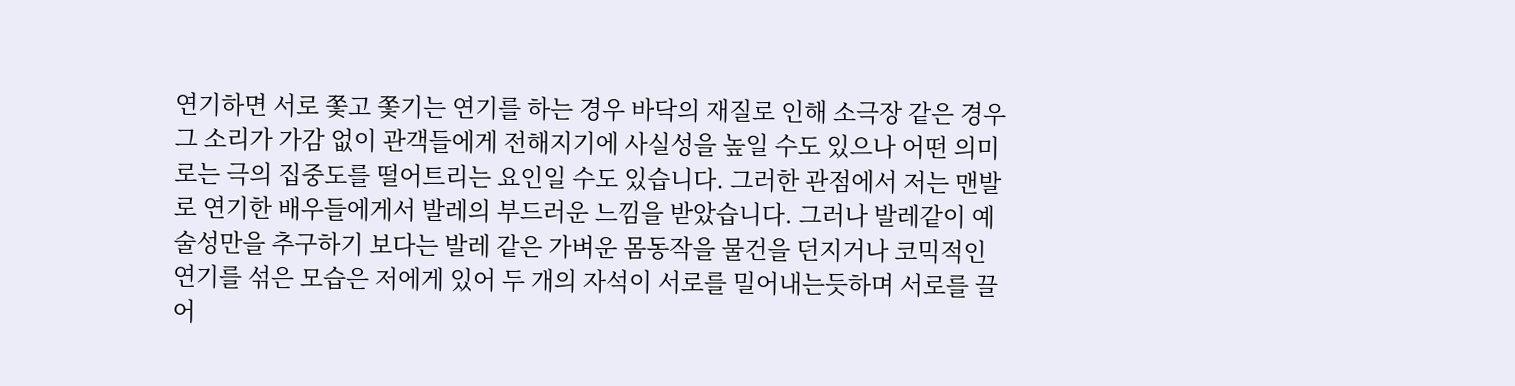연기하면 서로 쫓고 쫓기는 연기를 하는 경우 바닥의 재질로 인해 소극장 같은 경우 그 소리가 가감 없이 관객들에게 전해지기에 사실성을 높일 수도 있으나 어떤 의미로는 극의 집중도를 떨어트리는 요인일 수도 있습니다. 그러한 관점에서 저는 맨발로 연기한 배우들에게서 발레의 부드러운 느낌을 받았습니다. 그러나 발레같이 예술성만을 추구하기 보다는 발레 같은 가벼운 몸동작을 물건을 던지거나 코믹적인 연기를 섞은 모습은 저에게 있어 두 개의 자석이 서로를 밀어내는듯하며 서로를 끌어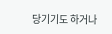당기기도 하거나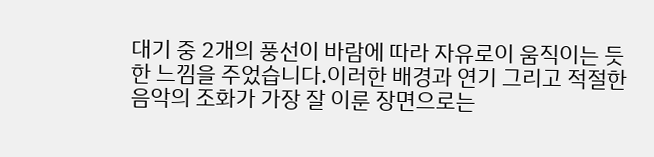대기 중 2개의 풍선이 바람에 따라 자유로이 움직이는 듯한 느낌을 주었습니다.이러한 배경과 연기 그리고 적절한 음악의 조화가 가장 잘 이룬 장면으로는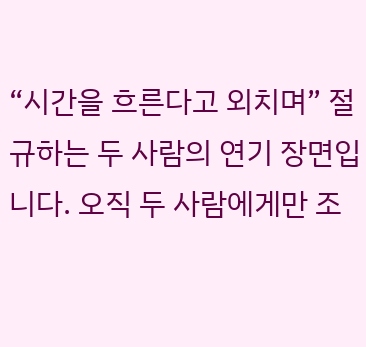“시간을 흐른다고 외치며” 절규하는 두 사람의 연기 장면입니다. 오직 두 사람에게만 조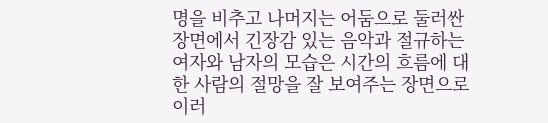명을 비추고 나머지는 어둠으로 둘러싼 장면에서 긴장감 있는 음악과 절규하는 여자와 남자의 모습은 시간의 흐름에 대한 사람의 절망을 잘 보여주는 장면으로 이러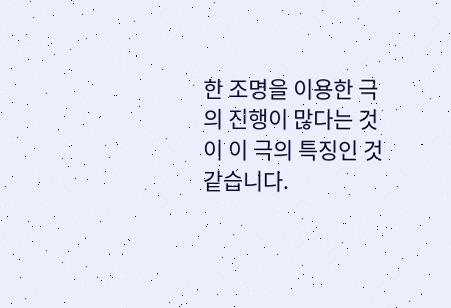한 조명을 이용한 극의 진행이 많다는 것이 이 극의 특징인 것 같습니다.